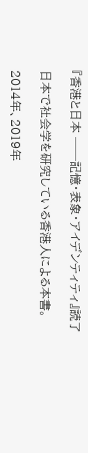『香港と日本 ──記憶・表象・アイデンティティ』読了

日本で社会学を研究している香港人による本書。

2014年、2019年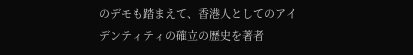のデモも踏まえて、香港人としてのアイデンティティの確立の歴史を著者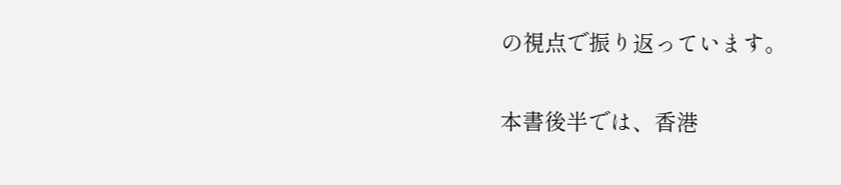の視点で振り返っています。

本書後半では、香港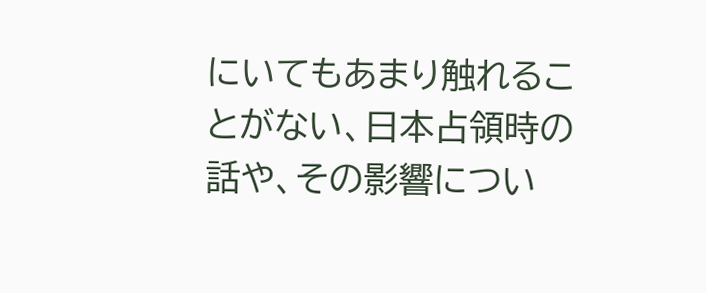にいてもあまり触れることがない、日本占領時の話や、その影響につい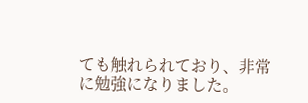ても触れられており、非常に勉強になりました。